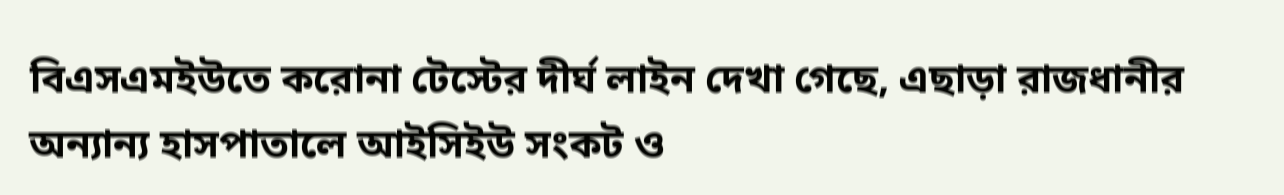বিএসএমইউতে করোনা টেস্টের দীর্ঘ লাইন দেখা গেছে, এছাড়া রাজধানীর অন্যান্য হাসপাতালে আইসিইউ সংকট ও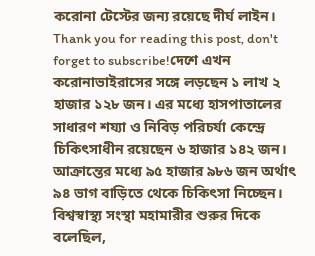করোনা টেস্টের জন্য রয়েছে দীর্ঘ লাইন।
Thank you for reading this post, don't forget to subscribe!দেশে এখন করোনাভাইরাসের সঙ্গে লড়ছেন ১ লাখ ২ হাজার ১২৮ জন। এর মধ্যে হাসপাতালের সাধারণ শয্যা ও নিবিড় পরিচর্যা কেন্দ্রে চিকিৎসাধীন রয়েছেন ৬ হাজার ১৪২ জন। আক্রান্তের মধ্যে ৯৫ হাজার ৯৮৬ জন অর্থাৎ ৯৪ ভাগ বাড়িতে থেকে চিকিৎসা নিচ্ছেন। বিশ্বস্বাস্থ্য সংস্থা মহামারীর শুরুর দিকে বলেছিল,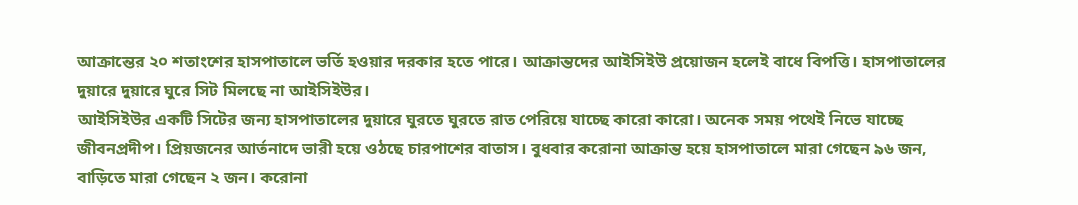আক্রান্তের ২০ শতাংশের হাসপাতালে ভর্তি হওয়ার দরকার হতে পারে। আক্রান্তদের আইসিইউ প্রয়োজন হলেই বাধে বিপত্তি। হাসপাতালের দুয়ারে দুয়ারে ঘুরে সিট মিলছে না আইসিইউর।
আইসিইউর একটি সিটের জন্য হাসপাতালের দুয়ারে ঘুরতে ঘুরতে রাত পেরিয়ে যাচ্ছে কারো কারো। অনেক সময় পথেই নিভে যাচ্ছে জীবনপ্রদীপ। প্রিয়জনের আর্তনাদে ভারী হয়ে ওঠছে চারপাশের বাতাস। বুধবার করোনা আক্রান্ত হয়ে হাসপাতালে মারা গেছেন ৯৬ জন, বাড়িতে মারা গেছেন ২ জন। করোনা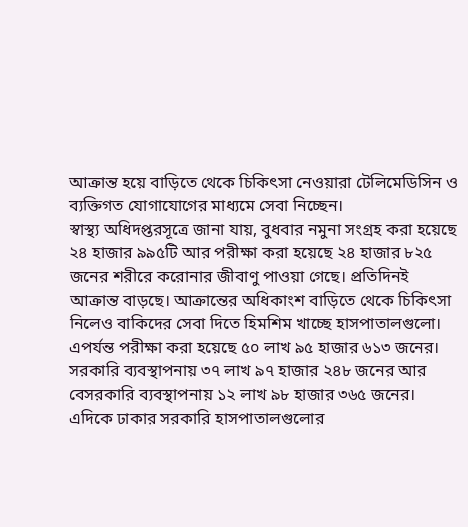আক্রান্ত হয়ে বাড়িতে থেকে চিকিৎসা নেওয়ারা টেলিমেডিসিন ও ব্যক্তিগত যোগাযোগের মাধ্যমে সেবা নিচ্ছেন।
স্বাস্থ্য অধিদপ্তরসূত্রে জানা যায়, বুধবার নমুনা সংগ্রহ করা হয়েছে ২৪ হাজার ৯৯৫টি আর পরীক্ষা করা হয়েছে ২৪ হাজার ৮২৫ জনের শরীরে করোনার জীবাণু পাওয়া গেছে। প্রতিদিনই আক্রান্ত বাড়ছে। আক্রান্তের অধিকাংশ বাড়িতে থেকে চিকিৎসা নিলেও বাকিদের সেবা দিতে হিমশিম খাচ্ছে হাসপাতালগুলো। এপর্যন্ত পরীক্ষা করা হয়েছে ৫০ লাখ ৯৫ হাজার ৬১৩ জনের। সরকারি ব্যবস্থাপনায় ৩৭ লাখ ৯৭ হাজার ২৪৮ জনের আর বেসরকারি ব্যবস্থাপনায় ১২ লাখ ৯৮ হাজার ৩৬৫ জনের।
এদিকে ঢাকার সরকারি হাসপাতালগুলোর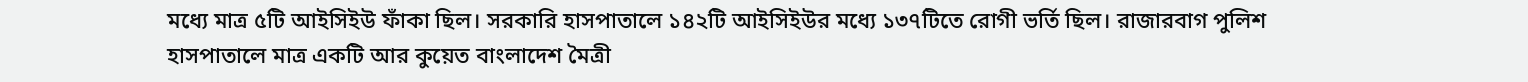মধ্যে মাত্র ৫টি আইসিইউ ফাঁকা ছিল। সরকারি হাসপাতালে ১৪২টি আইসিইউর মধ্যে ১৩৭টিতে রোগী ভর্তি ছিল। রাজারবাগ পুলিশ হাসপাতালে মাত্র একটি আর কুয়েত বাংলাদেশ মৈত্রী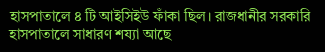হাসপাতালে ৪ টি আইসিইউ ফাঁকা ছিল। রাজধানীর সরকারি হাসপাতালে সাধারণ শয্যা আছে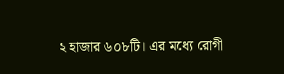২ হাজার ৬০৮টি। এর মধ্যে রোগী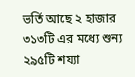ভর্তি আছে ২ হাজার ৩১৩টি এর মধ্যে শুন্য ২৯৫টি শয্যা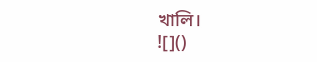খালি।
![]()